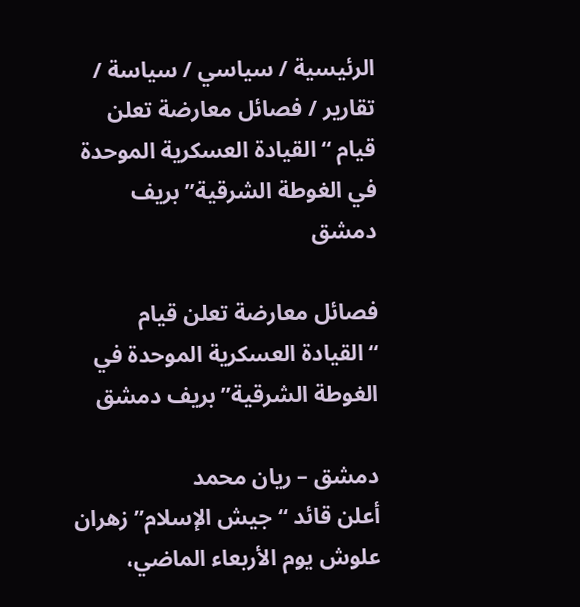الرئيسية / سياسي / سياسة / تقارير / فصائل معارضة تعلن قيام “القيادة العسكرية الموحدة في الغوطة الشرقية” بريف دمشق

فصائل معارضة تعلن قيام “القيادة العسكرية الموحدة في الغوطة الشرقية” بريف دمشق

دمشق – ريان محمد
أعلن قائد “جيش الإسلام” زهران علوش يوم الأربعاء الماضي،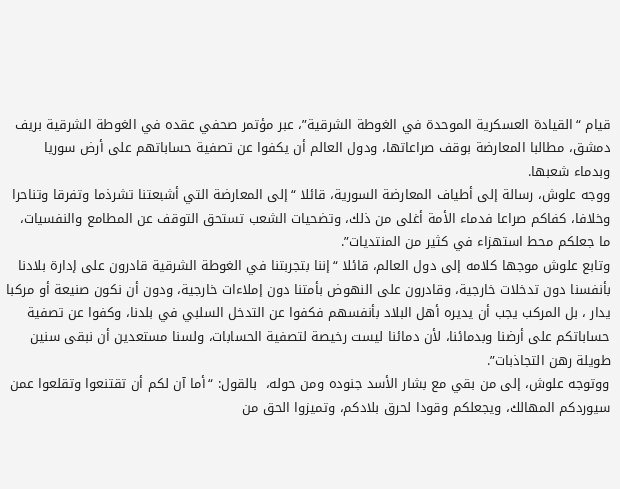قيام “القيادة العسكرية الموحدة في الغوطة الشرقية”، عبر مؤتمر صحفي عقده في الغوطة الشرقية بريف دمشق، مطالبا المعارضة بوقف صراعاتها، ودول العالم أن يكفوا عن تصفية حساباتهم على أرض سوريا وبدماء شعبها.
ووجه علوش، رسالة إلى أطياف المعارضة السورية، قائلا “إلى المعارضة التي أشبعتنا تشرذما وتفرقا وتناحرا وخلافا، كفاكم صراعا فدماء الأمة أغلى من ذلك، وتضحيات الشعب تستحق التوقف عن المطامع والنفسيات، ما جعلكم محط استهزاء في كثير من المنتديات”.
وتابع علوش موجها كلامه إلى دول العالم، قائلا “إننا بتجربتنا في الغوطة الشرقية قادرون على إدارة بلادنا بأنفسنا دون تدخلات خارجية، وقادرون على النهوض بأمتنا دون إملاءات خارجية، ودون أن نكون صنيعة أو مركبا يدار ، بل المركب يجب أن يديره أهل البلاد بأنفسهم فكفوا عن التدخل السلبي في بلدنا، وكفوا عن تصفية حساباتكم على أرضنا وبدمائنا، لأن دمائنا ليست رخيصة لتصفية الحسابات، ولسنا مستعدين أن نبقى سنين طويلة رهن التجاذبات”.
ووتوجه علوش، إلى من بقي مع بشار الأسد جنوده ومن حوله،  بالقول: “أما آن لكم أن تقتنعوا وتقلعوا عمن سيوردكم المهالك، ويجعلكم وقودا لحرق بلادكم، وتميزوا الحق من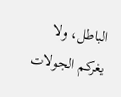الباطل، ولا يغركم الجولات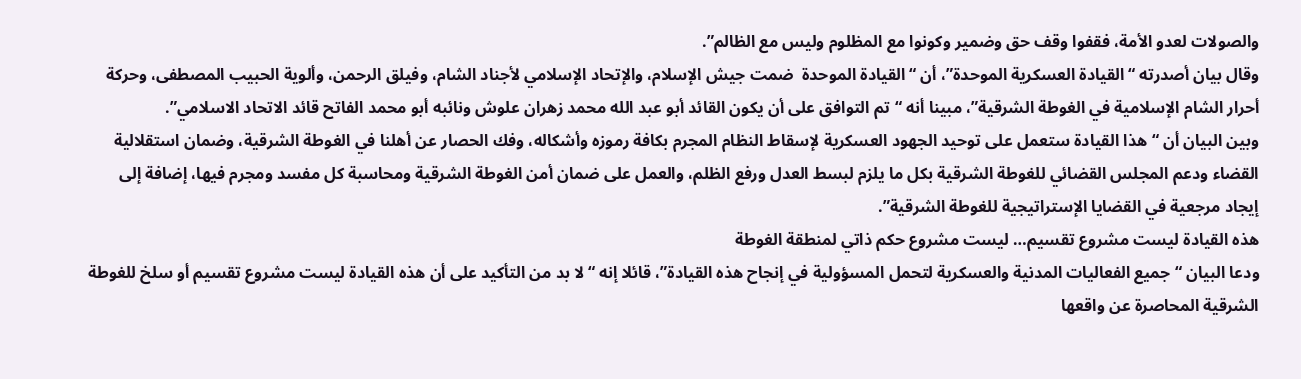والصولات لعدو الأمة، فقفوا وقف حق وضمير وكونوا مع المظلوم وليس مع الظالم”.
وقال بيان أصدرته “القيادة العسكرية الموحدة”، أن “القيادة الموحدة  ضمت جيش الإسلام، والإتحاد الإسلامي لأجناد الشام، وفيلق الرحمن، وألوية الحبيب المصطفى، وحركة أحرار الشام الإسلامية في الغوطة الشرقية”، مبينا أنه “تم التوافق على أن يكون القائد أبو عبد الله محمد زهران علوش ونائبه أبو محمد الفاتح قائد الاتحاد الاسلامي”.
وبين البيان أن “هذا القيادة ستعمل على توحيد الجهود العسكرية لإسقاط النظام المجرم بكافة رموزه وأشكاله، وفك الحصار عن أهلنا في الغوطة الشرقية، وضمان استقلالية القضاء ودعم المجلس القضائي للغوطة الشرقية بكل ما يلزم لبسط العدل ورفع الظلم، والعمل على ضمان أمن الغوطة الشرقية ومحاسبة كل مفسد ومجرم فيها، إضافة إلى إيجاد مرجعية في القضايا الإستراتيجية للغوطة الشرقية”.
هذه القيادة ليست مشروع تقسيم… ليست مشروع حكم ذاتي لمنطقة الغوطة
ودعا البيان “جميع الفعاليات المدنية والعسكرية لتحمل المسؤولية في إنجاح هذه القيادة”، قائلا إنه “لا بد من التأكيد على أن هذه القيادة ليست مشروع تقسيم أو سلخ للغوطة الشرقية المحاصرة عن واقعها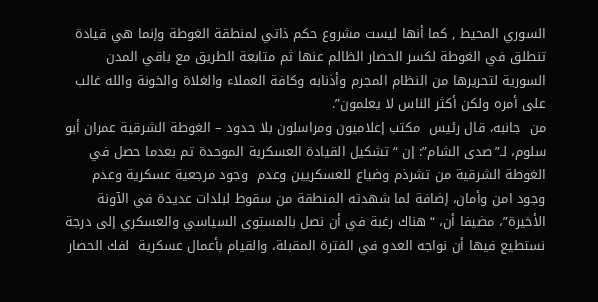السوري المحيط , كما أنها ليست مشروع حكم ذاتي لمنطقة الغوطة وإنما هي قيادة تنطلق في الغوطة لكسر الحصار الظالم عنها ثم متابعة الطريق مع باقي المدن السورية لتحريرها من النظام المجرم وأذنابه وكافة العملاء والغلاة والخونة والله غالب على أمره ولكن أكثر الناس لا يعلمون”.
من  جانبه، قال رئيس  مكتب إعلاميون ومراسلون بلا حدود – الغوطة الشرقية عمران أبو سلوم، لـ”صدى الشام”: إن “تشكيل القيادة العسكرية الموحدة تم بعدما حصل في الغوطة الشرقية من تشرذم وضياع للعسكريين وعدم  وجود مرجعية عسكرية وعدم  وجود امن وأمان، إضافة لما شهدته المنطقة من سقوط لبلدات عديدة في الآونة الأخيرة”، مضيفا أن، “هناك رغبة في أن نصل بالمستوى السياسي والعسكري إلى درجة نستطيع فيها أن نواجه العدو في الفترة المقبلة، والقيام بأعمال عسكرية  لفك الحصار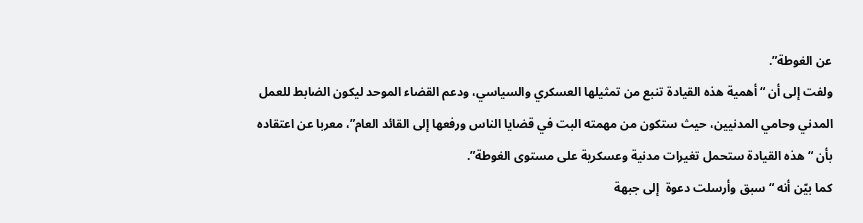عن الغوطة”.
ولفت إلى أن “أهمية هذه القيادة تنبع من تمثيلها العسكري والسياسي، ودعم القضاء الموحد ليكون الضابط للعمل المدني وحامي المدنيين، حيث ستكون من مهمته البت في قضايا الناس ورفعها إلى القائد العام”، معربا عن اعتقاده بأن “هذه القيادة ستحمل تغيرات مدنية وعسكرية على مستوى الغوطة”.
كما بيّن أنه “سبق وأرسلت دعوة  إلى جبهة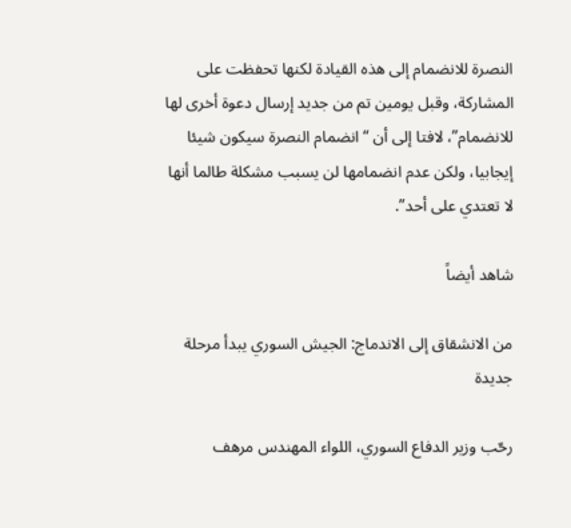النصرة للانضمام إلى هذه القيادة لكنها تحفظت على المشاركة، وقبل يومين تم من جديد إرسال دعوة أخرى لها للانضمام”، لافتا إلى أن “انضمام النصرة سيكون شيئا إيجابيا، ولكن عدم انضمامها لن يسبب مشكلة طالما أنها لا تعتدي على أحد”.

شاهد أيضاً

من الانشقاق إلى الاندماج: الجيش السوري يبدأ مرحلة جديدة

رحّب وزير الدفاع السوري، اللواء المهندس مرهف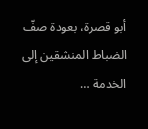أبو قصرة، بعودة صفّ الضباط المنشقين إلى الخدمة …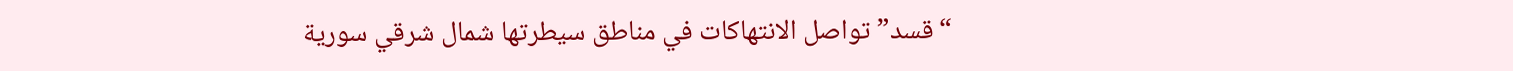“قسد” تواصل الانتهاكات في مناطق سيطرتها شمال شرقي سورية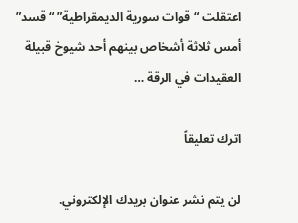اعتقلت “قوات سورية الديمقراطية” “قسد” أمس ثلاثة أشخاص بينهم أحد شيوخ قبيلة العقيدات في الرقة …

اترك تعليقاً

لن يتم نشر عنوان بريدك الإلكتروني.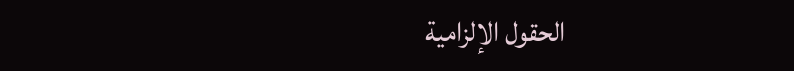الحقول الإلزامية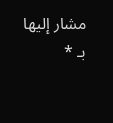مشار إليها بـ *